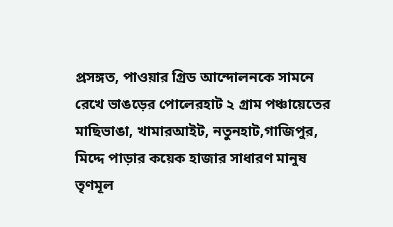প্রসঙ্গত, পাওয়ার গ্রিড আন্দোলনকে সামনে রেখে ভাঙড়ের পোলেরহাট ২ গ্রাম পঞ্চায়েতের মাছিভাঙা, খামারআইট, নতুনহাট,গাজিপুর, মিদ্দে পাড়ার কয়েক হাজার সাধারণ মানুষ তৃণমূল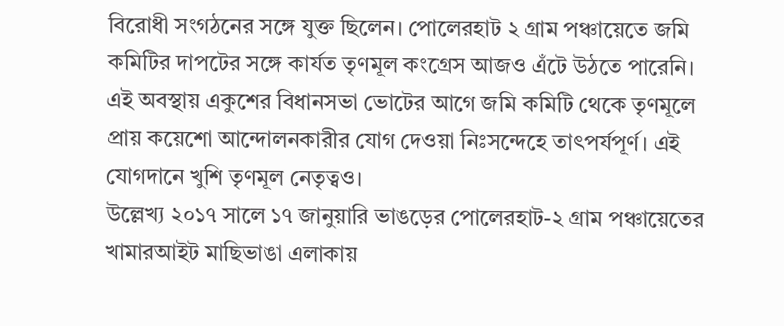বিরোধী সংগঠনের সঙ্গে যুক্ত ছিলেন। পোলেরহাট ২ গ্রাম পঞ্চায়েতে জমি কমিটির দাপটের সঙ্গে কার্যত তৃণমূল কংগ্রেস আজও এঁটে উঠতে পারেনি। এই অবস্থায় একুশের বিধানসভা ভোটের আগে জমি কমিটি থেকে তৃণমূলে প্রায় কয়েশো আন্দোলনকারীর যোগ দেওয়া নিঃসন্দেহে তাৎপর্যপূর্ণ। এই যোগদানে খুশি তৃণমূল নেতৃত্বও।
উল্লেখ্য ২০১৭ সালে ১৭ জানুয়ারি ভাঙড়ের পোলেরহাট-২ গ্রাম পঞ্চায়েতের খামারআইট মাছিভাঙা এলাকায়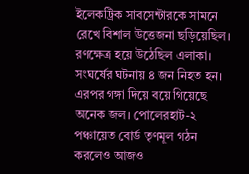ইলেকট্রিক সাবসেন্টারকে সামনে রেখে বিশাল উত্তেজনা ছড়িয়েছিল। রণক্ষেত্র হয়ে উঠেছিল এলাকা। সংঘর্ষের ঘটনায় ৪ জন নিহত হন। এরপর গঙ্গা দিয়ে বয়ে গিয়েছে অনেক জল। পোলেরহাট-২ পঞ্চায়েত বোর্ড তৃণমূল গঠন করলেও আজও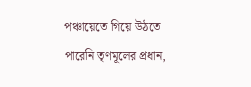পঞ্চায়েতে গিয়ে উঠতে পারেনি তৃণমূলের প্রধান,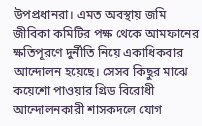উপপ্রধানরা। এমত অবস্থায় জমি জীবিকা কমিটির পক্ষ থেকে আমফানের ক্ষতিপূরণে দুর্নীতি নিয়ে একাধিকবার আন্দোলন হয়েছে। সেসব কিছুর মাঝে কয়েশো পাওয়ার গ্রিড বিরোধী আন্দোলনকারী শাসকদলে যোগ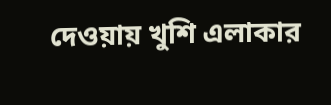দেওয়ায় খুশি এলাকার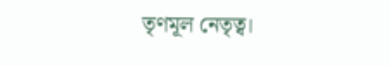তৃণমূল নেতৃত্ব।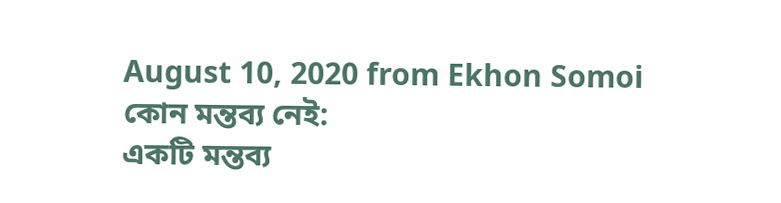August 10, 2020 from Ekhon Somoi
কোন মন্তব্য নেই:
একটি মন্তব্য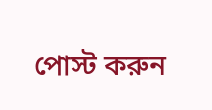পোস্ট করুন